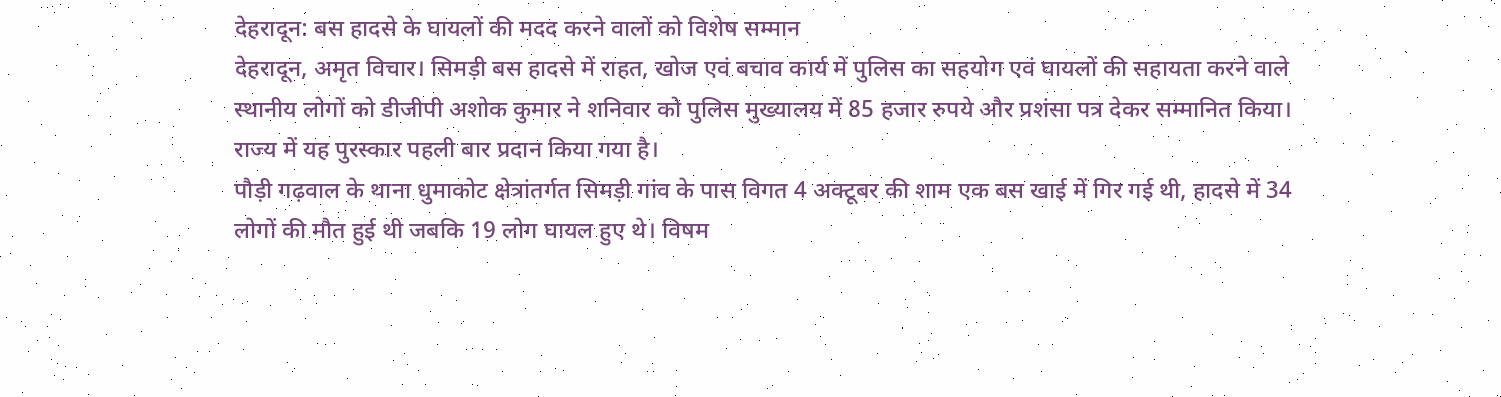देहरादून: बस हादसे के घायलों की मदद करने वालों को विशेष सम्मान
देहरादून, अमृत विचार। सिमड़ी बस हादसे में राहत, खोज एवं बचाव कार्य में पुलिस का सहयोग एवं घायलों की सहायता करने वाले स्थानीय लोगों को डीजीपी अशोक कुमार ने शनिवार को पुलिस मुख्यालय में 85 हजार रुपये और प्रशंसा पत्र देकर सम्मानित किया। राज्य में यह पुरस्कार पहली बार प्रदान किया गया है।
पौड़ी गढ़वाल के थाना धुमाकोट क्षेत्रांतर्गत सिमड़ी गांव के पास विगत 4 अक्टूबर की शाम एक बस खाई में गिर गई थी, हादसे में 34 लोगों की मौत हुई थी जबकि 19 लोग घायल हुए थे। विषम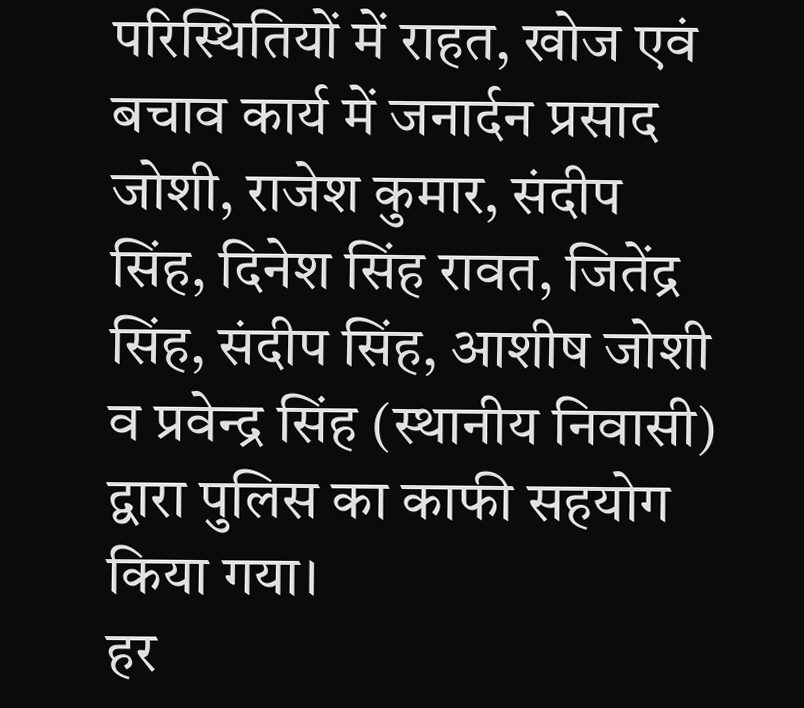परिस्थितियों में राहत, खोज एवं बचाव कार्य में जनार्दन प्रसाद जोशी, राजेश कुमार, संदीप सिंह, दिनेश सिंह रावत, जितेंद्र सिंह, संदीप सिंह, आशीष जोशी व प्रवेन्द्र सिंह (स्थानीय निवासी) द्वारा पुलिस का काफी सहयोग किया गया।
हर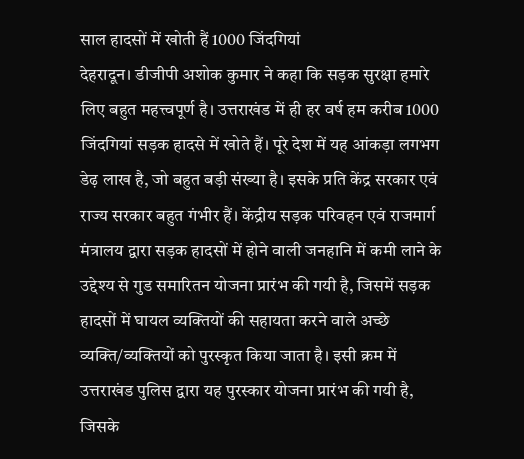साल हादसों में खोती हैं 1000 जिंदगियां
देहरादून। डीजीपी अशोक कुमार ने कहा कि सड़क सुरक्षा हमारे लिए बहुत महत्त्वपूर्ण है। उत्तराखंड में ही हर वर्ष हम करीब 1000 जिंदगियां सड़क हादसे में खोते हैं। पूरे देश में यह आंकड़ा लगभग डेढ़ लाख है, जो बहुत बड़ी संख्या है। इसके प्रति केंद्र सरकार एवं राज्य सरकार बहुत गंभीर हैं। केंद्रीय सड़क परिवहन एवं राजमार्ग मंत्रालय द्वारा सड़क हादसों में होने वाली जनहानि में कमी लाने के उद्देश्य से गुड समारितन योजना प्रारंभ की गयी है, जिसमें सड़क हादसों में घायल व्यक्तियों की सहायता करने वाले अच्छे व्यक्ति/व्यक्तियों को पुरस्कृत किया जाता है। इसी क्रम में उत्तराखंड पुलिस द्वारा यह पुरस्कार योजना प्रारंभ की गयी है, जिसके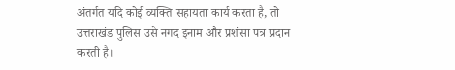अंतर्गत यदि कोई व्यक्ति सहायता कार्य करता है, तो उत्तराखंड पुलिस उसे नगद इनाम और प्रशंसा पत्र प्रदान करती है।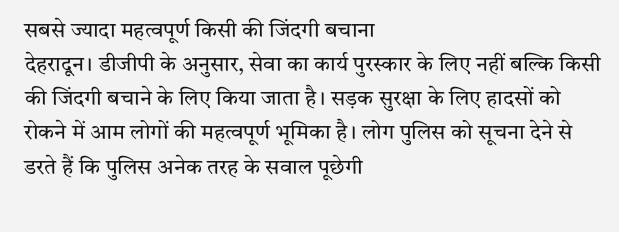सबसे ज्यादा महत्वपूर्ण किसी की जिंदगी बचाना
देहरादून। डीजीपी के अनुसार, सेवा का कार्य पुरस्कार के लिए नहीं बल्कि किसी की जिंदगी बचाने के लिए किया जाता है। सड़क सुरक्षा के लिए हादसों को रोकने में आम लोगों की महत्वपूर्ण भूमिका है। लोग पुलिस को सूचना देने से डरते हैं कि पुलिस अनेक तरह के सवाल पूछेगी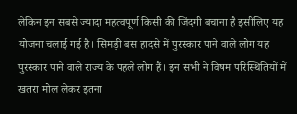लेकिन इन सबसे ज्यादा महत्वपूर्ण किसी की जिंदगी बचाना है इसीलिए यह योजना चलाई गई है। सिमड़ी बस हादसे में पुरस्कार पाने वाले लोग यह पुरस्कार पाने वाले राज्य के पहले लोग हैं। इन सभी ने विषम परिस्थितियों में खतरा मोल लेकर इतना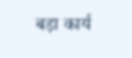बड़ा कार्य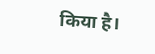किया है।